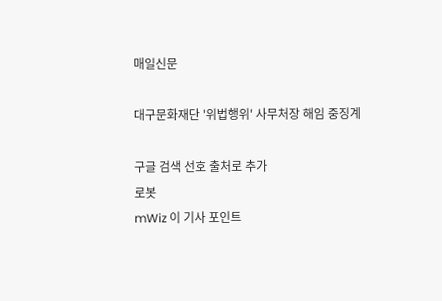매일신문

대구문화재단 '위법행위' 사무처장 해임 중징계

구글 검색 선호 출처로 추가
로봇
mWiz 이 기사 포인트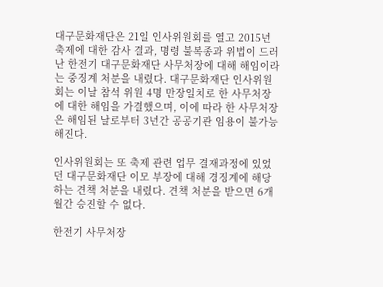대구문화재단은 21일 인사위원회를 열고 2015년 축제에 대한 감사 결과, 명령 불복종과 위법이 드러난 한전기 대구문화재단 사무처장에 대해 해임이라는 중징계 처분을 내렸다. 대구문화재단 인사위원회는 이날 참석 위원 4명 만장일치로 한 사무처장에 대한 해임을 가결했으며, 이에 따라 한 사무처장은 해임된 날로부터 3년간 공공기관 임용이 불가능해진다.

인사위원회는 또 축제 관련 업무 결재과정에 있었던 대구문화재단 이모 부장에 대해 경징계에 해당하는 견책 처분을 내렸다. 견책 처분을 받으면 6개월간 승진할 수 없다.

한전기 사무처장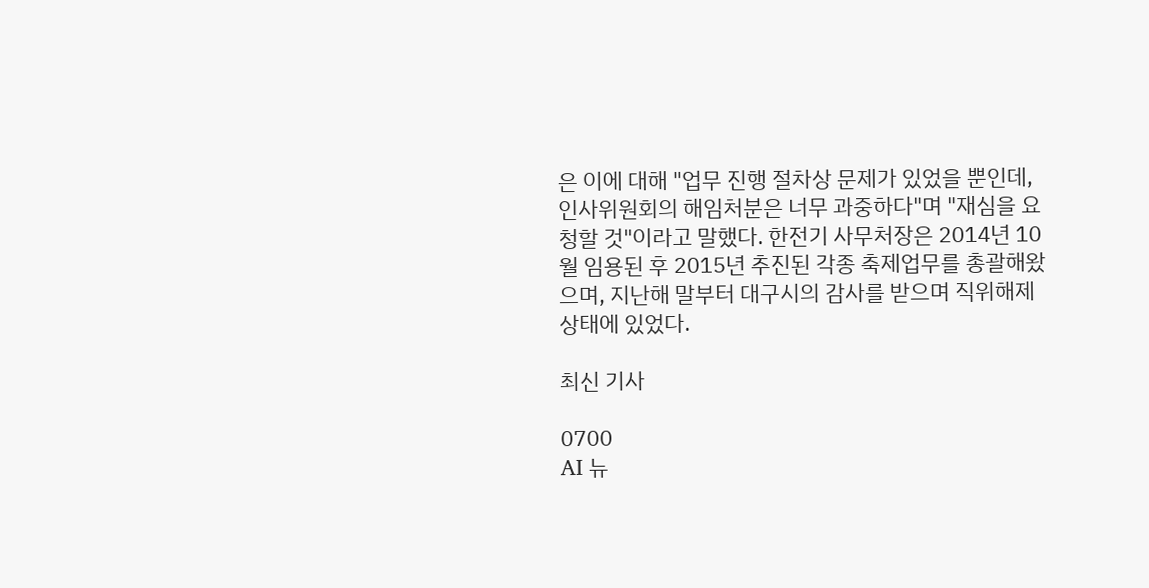은 이에 대해 "업무 진행 절차상 문제가 있었을 뿐인데, 인사위원회의 해임처분은 너무 과중하다"며 "재심을 요청할 것"이라고 말했다. 한전기 사무처장은 2014년 10월 임용된 후 2015년 추진된 각종 축제업무를 총괄해왔으며, 지난해 말부터 대구시의 감사를 받으며 직위해제 상태에 있었다.

최신 기사

0700
AI 뉴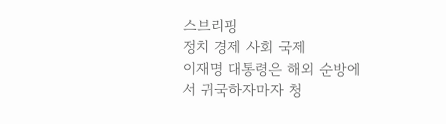스브리핑
정치 경제 사회 국제
이재명 대통령은 해외 순방에서 귀국하자마자 청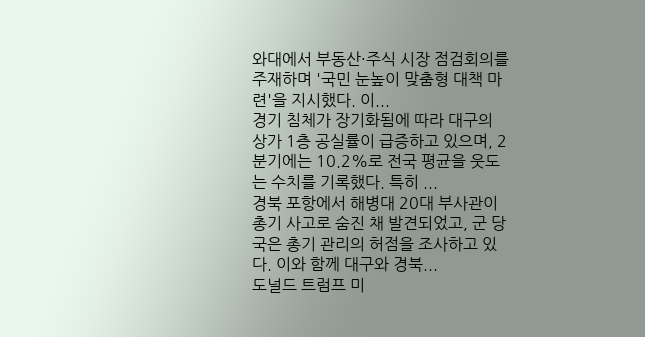와대에서 부동산·주식 시장 점검회의를 주재하며 '국민 눈높이 맞춤형 대책 마련'을 지시했다. 이...
경기 침체가 장기화됨에 따라 대구의 상가 1층 공실률이 급증하고 있으며, 2분기에는 10.2%로 전국 평균을 웃도는 수치를 기록했다. 특히 ...
경북 포항에서 해병대 20대 부사관이 총기 사고로 숨진 채 발견되었고, 군 당국은 총기 관리의 허점을 조사하고 있다. 이와 함께 대구와 경북...
도널드 트럼프 미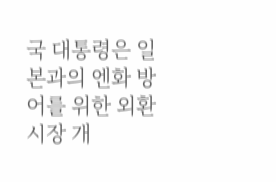국 대통령은 일본과의 엔화 방어를 위한 외환시장 개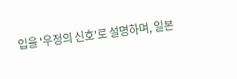입을 '우정의 신호'로 설명하며, 일본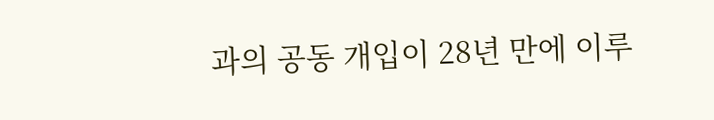과의 공동 개입이 28년 만에 이루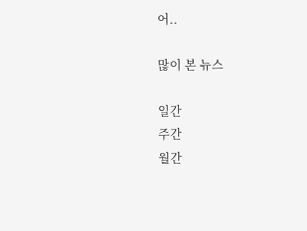어..

많이 본 뉴스

일간
주간
월간